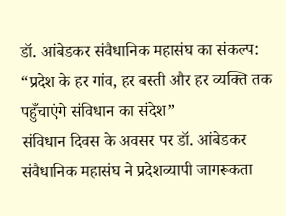डॉ. आंबेडकर संवैधानिक महासंघ का संकल्प:
“प्रदेश के हर गांव, हर बस्ती और हर व्यक्ति तक पहुँचाएंगे संविधान का संदेश”
संविधान दिवस के अवसर पर डॉ. आंबेडकर संवैधानिक महासंघ ने प्रदेशव्यापी जागरूकता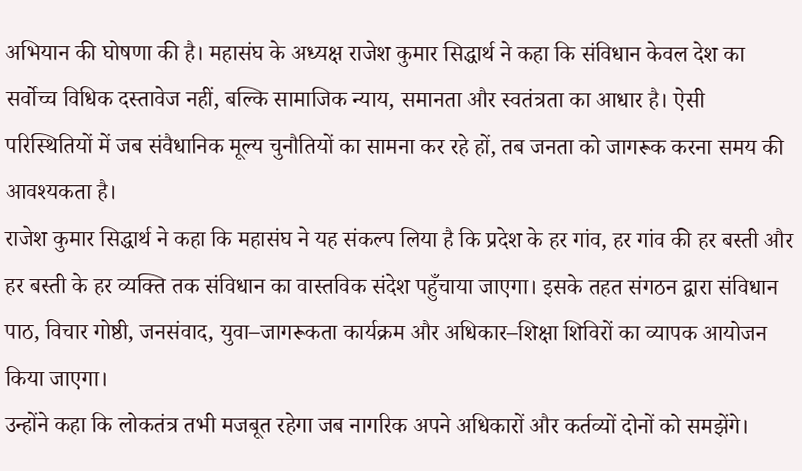अभियान की घोषणा की है। महासंघ के अध्यक्ष राजेश कुमार सिद्धार्थ ने कहा कि संविधान केवल देश का सर्वोच्च विधिक दस्तावेज नहीं, बल्कि सामाजिक न्याय, समानता और स्वतंत्रता का आधार है। ऐसी परिस्थितियों में जब संवैधानिक मूल्य चुनौतियों का सामना कर रहे हों, तब जनता को जागरूक करना समय की आवश्यकता है।
राजेश कुमार सिद्धार्थ ने कहा कि महासंघ ने यह संकल्प लिया है कि प्रदेश के हर गांव, हर गांव की हर बस्ती और हर बस्ती के हर व्यक्ति तक संविधान का वास्तविक संदेश पहुँचाया जाएगा। इसके तहत संगठन द्वारा संविधान पाठ, विचार गोष्ठी, जनसंवाद, युवा–जागरूकता कार्यक्रम और अधिकार–शिक्षा शिविरों का व्यापक आयोजन किया जाएगा।
उन्होंने कहा कि लोकतंत्र तभी मजबूत रहेगा जब नागरिक अपने अधिकारों और कर्तव्यों दोनों को समझेंगे।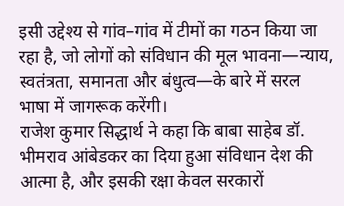इसी उद्देश्य से गांव–गांव में टीमों का गठन किया जा रहा है, जो लोगों को संविधान की मूल भावना—न्याय, स्वतंत्रता, समानता और बंधुत्व—के बारे में सरल भाषा में जागरूक करेंगी।
राजेश कुमार सिद्धार्थ ने कहा कि बाबा साहेब डॉ. भीमराव आंबेडकर का दिया हुआ संविधान देश की आत्मा है, और इसकी रक्षा केवल सरकारों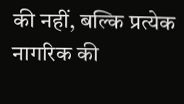की नहीं, बल्कि प्रत्येक नागरिक की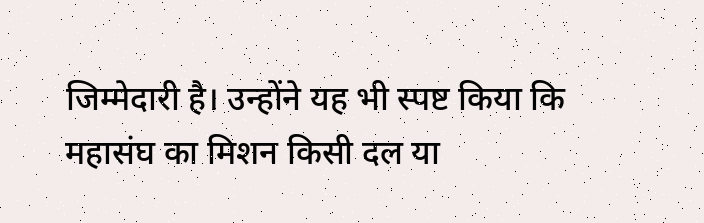जिम्मेदारी है। उन्होंने यह भी स्पष्ट किया कि महासंघ का मिशन किसी दल या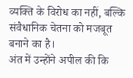व्यक्ति के विरोध का नहीं, बल्कि संवैधानिक चेतना को मजबूत बनाने का है।
अंत में उन्होंने अपील की कि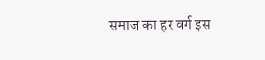समाज का हर वर्ग इस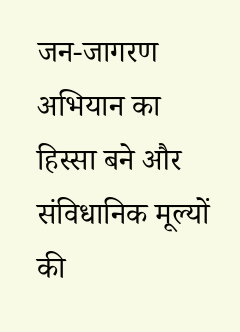जन-जागरण अभियान का हिस्सा बने और संविधानिक मूल्यों की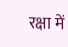रक्षा में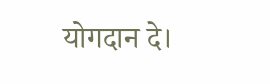योगदान दे।